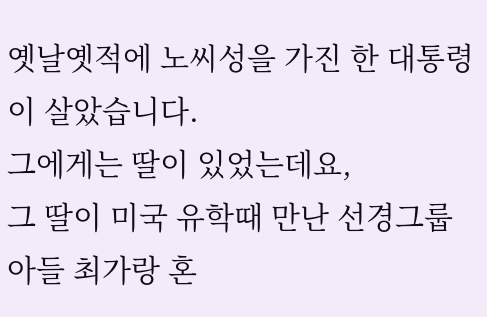옛날옛적에 노씨성을 가진 한 대통령이 살았습니다.
그에게는 딸이 있었는데요,
그 딸이 미국 유학때 만난 선경그룹 아들 최가랑 혼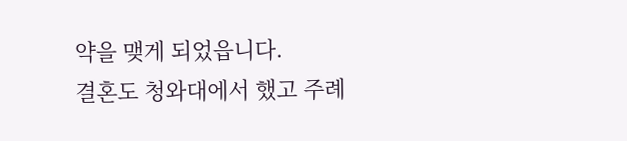약을 맺게 되었읍니다.
결혼도 청와대에서 했고 주례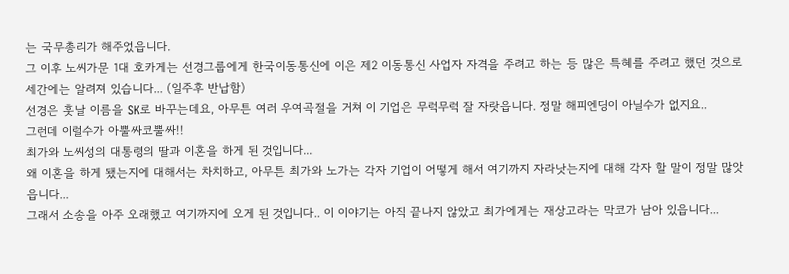는 국무총리가 해주었읍니다.
그 이후 노씨가문 1대 호카게는 선경그룹에게 한국이동통신에 이은 제2 이동통신 사업자 자격을 주려고 하는 등 많은 특혜를 주려고 했던 것으로 세간에는 알려져 있습니다... (일주후 반납함)
선경은 훗날 이름을 SK로 바꾸는데요, 아무튼 여러 우여곡절을 거쳐 이 기업은 무럭무럭 잘 자랏읍니다. 정말 해피엔딩이 아닐수가 없지요..
그런데 이럴수가 아뿔싸코뿔싸!!
최가와 노씨성의 대통령의 딸과 이혼을 하게 된 것입니다...
왜 이혼을 하게 됐는지에 대해서는 차치하고, 아무튼 최가와 노가는 각자 기업이 어떻게 해서 여기까지 자라낫는지에 대해 각자 할 말이 정말 많앗읍니다...
그래서 소송을 아주 오래했고 여기까지에 오게 된 것입니다.. 이 이야기는 아직 끝나지 않았고 최가에게는 재상고라는 막코가 남아 있읍니다...